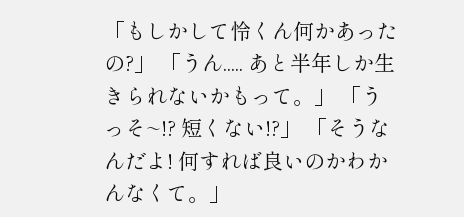「もしかして怜くん何かあったの?」 「うん..... あと半年しか生きられないかもって。」 「うっそ~!? 短くない!?」 「そうなんだよ! 何すれば良いのかわかんなくて。」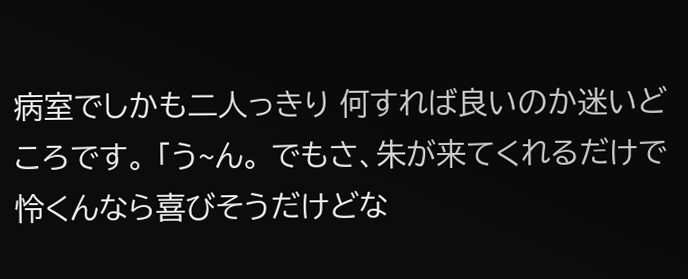病室でしかも二人っきり 何すれば良いのか迷いどころです。 「う~ん。 でもさ、朱が来てくれるだけで 怜くんなら喜びそうだけどな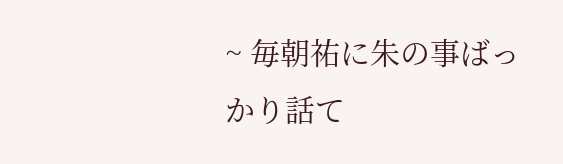~ 毎朝祐に朱の事ばっかり話て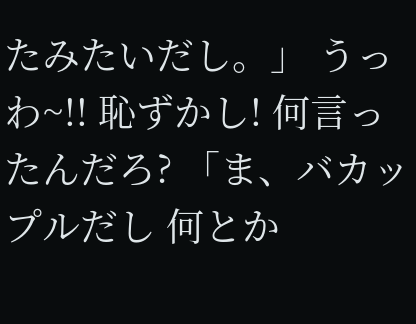たみたいだし。」 うっわ~!! 恥ずかし! 何言ったんだろ? 「ま、バカップルだし 何とか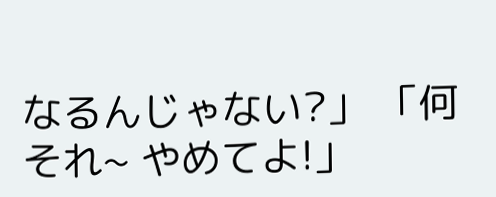なるんじゃない?」 「何それ~ やめてよ!」